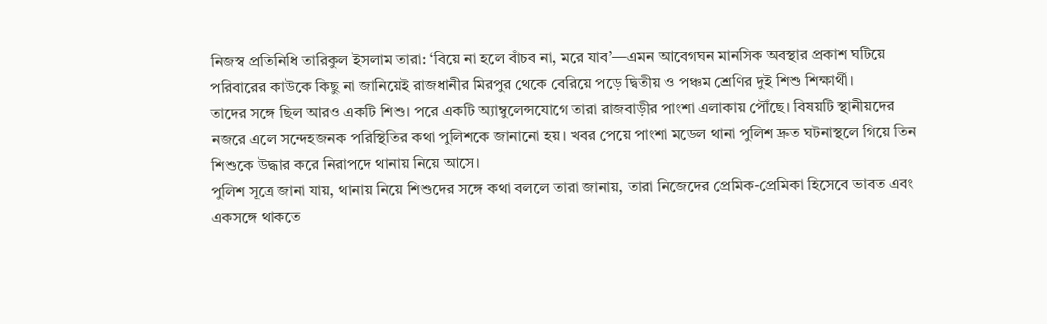নিজস্ব প্রতিনিধি তারিকুল ইসলাম তারা: ‘বিয়ে না হলে বাঁচব না, মরে যাব’—এমন আবেগঘন মানসিক অবস্থার প্রকাশ ঘটিয়ে পরিবারের কাউকে কিছু না জানিয়েই রাজধানীর মিরপুর থেকে বেরিয়ে পড়ে দ্বিতীয় ও পঞ্চম শ্রেণির দুই শিশু শিক্ষার্থী।
তাদের সঙ্গে ছিল আরও একটি শিশু। পরে একটি অ্যাম্বুলেন্সযোগে তারা রাজবাড়ীর পাংশা এলাকায় পৌঁছে। বিষয়টি স্থানীয়দের নজরে এলে সন্দেহজনক পরিস্থিতির কথা পুলিশকে জানানো হয়। খবর পেয়ে পাংশা মডেল থানা পুলিশ দ্রুত ঘটনাস্থলে গিয়ে তিন শিশুকে উদ্ধার করে নিরাপদে থানায় নিয়ে আসে।
পুলিশ সূত্রে জানা যায়, থানায় নিয়ে শিশুদের সঙ্গে কথা বললে তারা জানায়, তারা নিজেদের প্রেমিক-প্রেমিকা হিসেবে ভাবত এবং একসঙ্গে থাকতে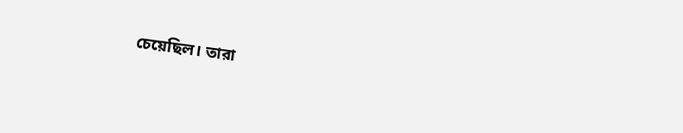চেয়েছিল। তারা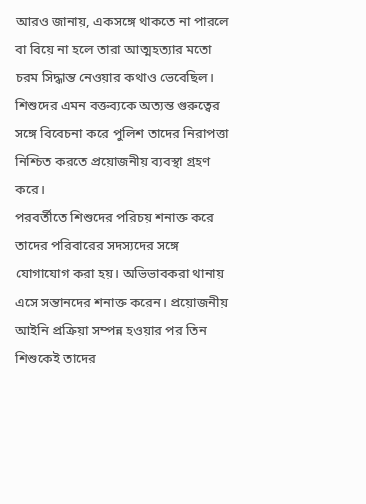আরও জানায়, একসঙ্গে থাকতে না পারলে বা বিয়ে না হলে তারা আত্মহত্যার মতো চরম সিদ্ধান্ত নেওয়ার কথাও ভেবেছিল।
শিশুদের এমন বক্তব্যকে অত্যন্ত গুরুত্বের সঙ্গে বিবেচনা করে পুলিশ তাদের নিরাপত্তা নিশ্চিত করতে প্রয়োজনীয় ব্যবস্থা গ্রহণ করে।
পরবর্তীতে শিশুদের পরিচয় শনাক্ত করে তাদের পরিবারের সদস্যদের সঙ্গে যোগাযোগ করা হয়। অভিভাবকরা থানায় এসে সন্তানদের শনাক্ত করেন। প্রয়োজনীয় আইনি প্রক্রিয়া সম্পন্ন হওয়ার পর তিন শিশুকেই তাদের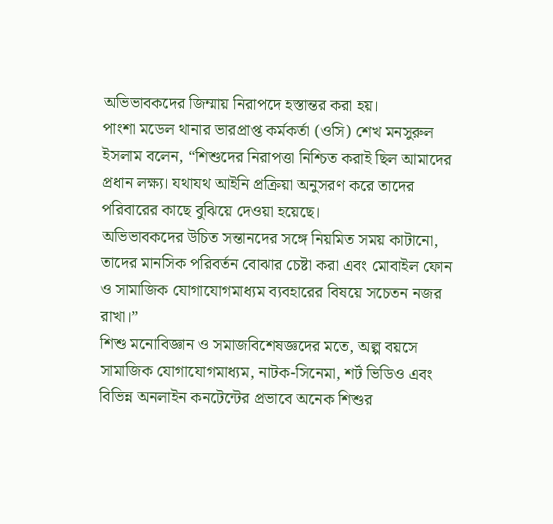অভিভাবকদের জিম্মায় নিরাপদে হস্তান্তর করা হয়।
পাংশা মডেল থানার ভারপ্রাপ্ত কর্মকর্তা (ওসি) শেখ মনসুরুল ইসলাম বলেন, “শিশুদের নিরাপত্তা নিশ্চিত করাই ছিল আমাদের প্রধান লক্ষ্য। যথাযথ আইনি প্রক্রিয়া অনুসরণ করে তাদের পরিবারের কাছে বুঝিয়ে দেওয়া হয়েছে।
অভিভাবকদের উচিত সন্তানদের সঙ্গে নিয়মিত সময় কাটানো, তাদের মানসিক পরিবর্তন বোঝার চেষ্টা করা এবং মোবাইল ফোন ও সামাজিক যোগাযোগমাধ্যম ব্যবহারের বিষয়ে সচেতন নজর রাখা।”
শিশু মনোবিজ্ঞান ও সমাজবিশেষজ্ঞদের মতে, অল্প বয়সে সামাজিক যোগাযোগমাধ্যম, নাটক-সিনেমা, শর্ট ভিডিও এবং বিভিন্ন অনলাইন কনটেন্টের প্রভাবে অনেক শিশুর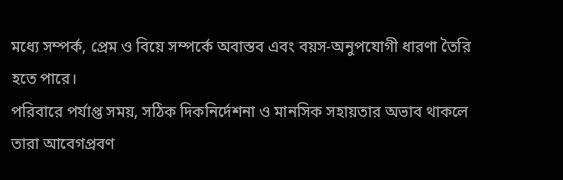মধ্যে সম্পর্ক, প্রেম ও বিয়ে সম্পর্কে অবাস্তব এবং বয়স-অনুপযোগী ধারণা তৈরি হতে পারে।
পরিবারে পর্যাপ্ত সময়, সঠিক দিকনির্দেশনা ও মানসিক সহায়তার অভাব থাকলে তারা আবেগপ্রবণ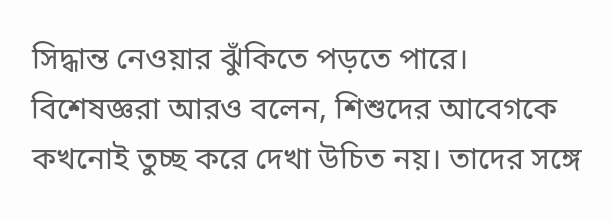সিদ্ধান্ত নেওয়ার ঝুঁকিতে পড়তে পারে।
বিশেষজ্ঞরা আরও বলেন, শিশুদের আবেগকে কখনোই তুচ্ছ করে দেখা উচিত নয়। তাদের সঙ্গে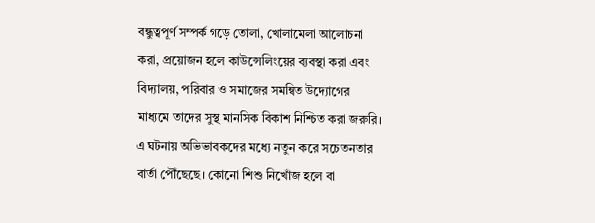বন্ধুত্বপূর্ণ সম্পর্ক গড়ে তোলা, খোলামেলা আলোচনা করা, প্রয়োজন হলে কাউন্সেলিংয়ের ব্যবস্থা করা এবং বিদ্যালয়, পরিবার ও সমাজের সমন্বিত উদ্যোগের মাধ্যমে তাদের সুস্থ মানসিক বিকাশ নিশ্চিত করা জরুরি।
এ ঘটনায় অভিভাবকদের মধ্যে নতুন করে সচেতনতার বার্তা পৌঁছেছে। কোনো শিশু নিখোঁজ হলে বা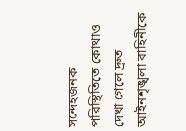সন্দেহজনক পরিস্থিতিতে কোথাও দেখা গেলে দ্রুত আইনশৃঙ্খলা বাহিনীকে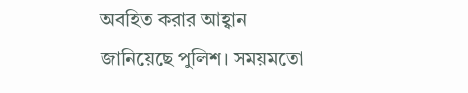অবহিত করার আহ্বান জানিয়েছে পুলিশ। সময়মতো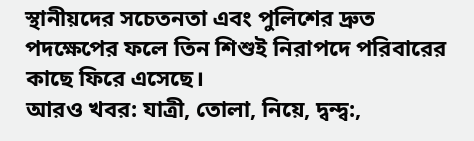স্থানীয়দের সচেতনতা এবং পুলিশের দ্রুত পদক্ষেপের ফলে তিন শিশুই নিরাপদে পরিবারের কাছে ফিরে এসেছে।
আরও খবর: যাত্রী, তোলা, নিয়ে, দ্বন্দ্ব:,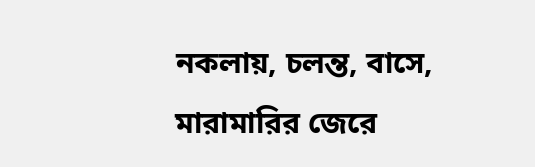নকলায়, চলন্ত, বাসে, মারামারির জেরে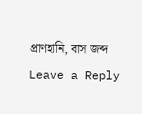প্রাণহানি, বাস জব্দ
Leave a Reply